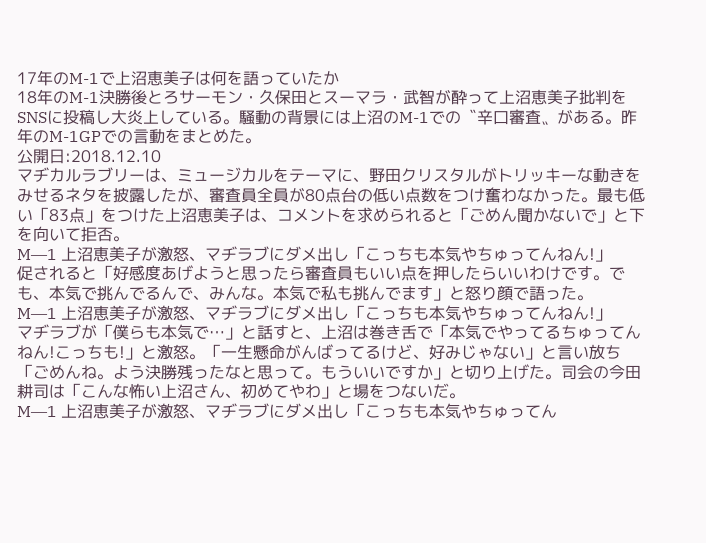17年のM-1で上沼恵美子は何を語っていたか
18年のM-1決勝後とろサーモン・久保田とスーマラ・武智が酔って上沼恵美子批判をSNSに投稿し大炎上している。騒動の背景には上沼のM-1での〝辛口審査〟がある。昨年のM-1GPでの言動をまとめた。
公開日:2018.12.10
マヂカルラブリーは、ミュージカルをテーマに、野田クリスタルがトリッキーな動きをみせるネタを披露したが、審査員全員が80点台の低い点数をつけ奮わなかった。最も低い「83点」をつけた上沼恵美子は、コメントを求められると「ごめん聞かないで」と下を向いて拒否。
M―1 上沼恵美子が激怒、マヂラブにダメ出し「こっちも本気やちゅってんねん!」
促されると「好感度あげようと思ったら審査員もいい点を押したらいいわけです。でも、本気で挑んでるんで、みんな。本気で私も挑んでます」と怒り顔で語った。
M―1 上沼恵美子が激怒、マヂラブにダメ出し「こっちも本気やちゅってんねん!」
マヂラブが「僕らも本気で…」と話すと、上沼は巻き舌で「本気でやってるちゅってんねん!こっちも!」と激怒。「一生懸命がんばってるけど、好みじゃない」と言い放ち「ごめんね。よう決勝残ったなと思って。もういいですか」と切り上げた。司会の今田耕司は「こんな怖い上沼さん、初めてやわ」と場をつないだ。
M―1 上沼恵美子が激怒、マヂラブにダメ出し「こっちも本気やちゅってん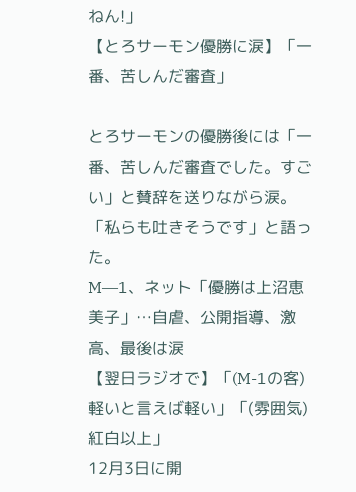ねん!」
【とろサーモン優勝に涙】「一番、苦しんだ審査」

とろサーモンの優勝後には「一番、苦しんだ審査でした。すごい」と賛辞を送りながら涙。「私らも吐きそうです」と語った。
M―1、ネット「優勝は上沼恵美子」…自虐、公開指導、激高、最後は涙
【翌日ラジオで】「(M-1の客)軽いと言えば軽い」「(雰囲気)紅白以上」
12月3日に開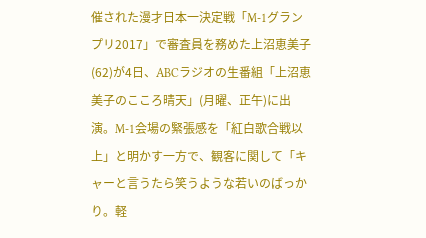催された漫才日本一決定戦「M-1グランプリ2017」で審査員を務めた上沼恵美子(62)が4日、ABCラジオの生番組「上沼恵美子のこころ晴天」(月曜、正午)に出演。M-1会場の緊張感を「紅白歌合戦以上」と明かす一方で、観客に関して「キャーと言うたら笑うような若いのばっかり。軽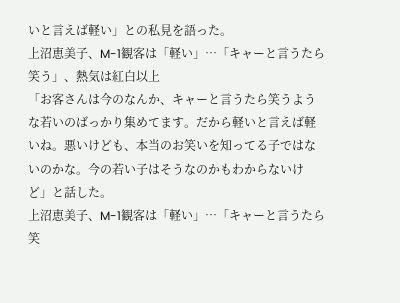いと言えば軽い」との私見を語った。
上沼恵美子、M-1観客は「軽い」…「キャーと言うたら笑う」、熱気は紅白以上
「お客さんは今のなんか、キャーと言うたら笑うような若いのばっかり集めてます。だから軽いと言えば軽いね。悪いけども、本当のお笑いを知ってる子ではないのかな。今の若い子はそうなのかもわからないけど」と話した。
上沼恵美子、M-1観客は「軽い」…「キャーと言うたら笑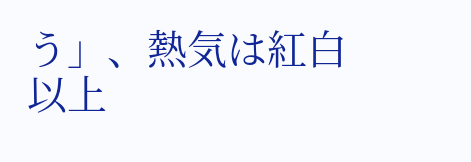う」、熱気は紅白以上